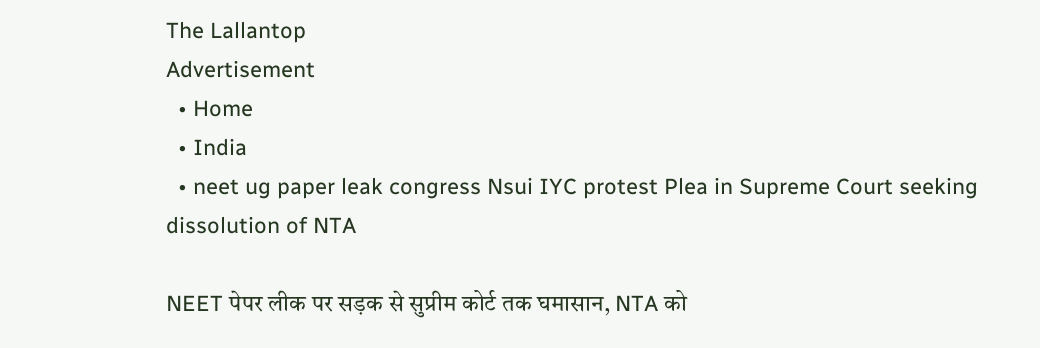The Lallantop
Advertisement
  • Home
  • India
  • neet ug paper leak congress Nsui IYC protest Plea in Supreme Court seeking dissolution of NTA

NEET पेपर लीक पर सड़क से सुप्रीम कोर्ट तक घमासान, NTA को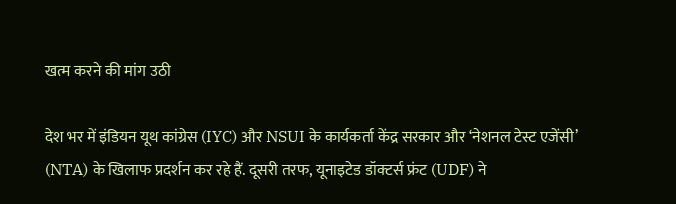खत्म करने की मांग उठी

देश भर में इंडियन यूथ कांग्रेस (IYC) और NSUI के कार्यकर्ता केंद्र सरकार और ‘नेशनल टेस्ट एजेंसी’ (NTA) के खिलाफ प्रदर्शन कर रहे हैं. दूसरी तरफ, यूनाइटेड डॉक्टर्स फ्रंट (UDF) ने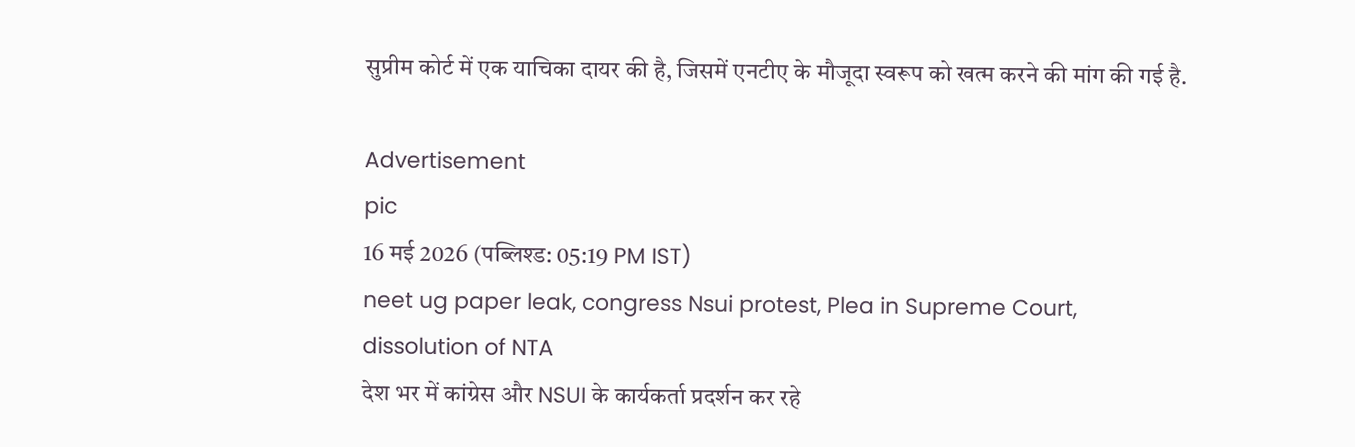सुप्रीम कोर्ट में एक याचिका दायर की है, जिसमें एनटीए के मौजूदा स्वरूप को खत्म करने की मांग की गई है.

Advertisement
pic
16 मई 2026 (पब्लिश्ड: 05:19 PM IST)
neet ug paper leak, congress Nsui protest, Plea in Supreme Court, dissolution of NTA
देश भर में कांग्रेस और NSUI के कार्यकर्ता प्रदर्शन कर रहे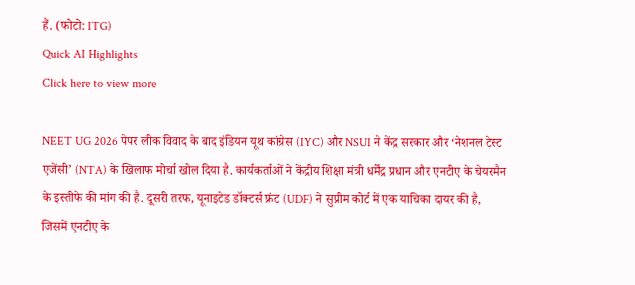हैं. (फोटो: ITG)
Quick AI Highlights
Click here to view more

NEET UG 2026 पेपर लीक विवाद के बाद इंडियन यूथ कांग्रेस (IYC) और NSUI ने केंद्र सरकार और ‘नेशनल टेस्ट एजेंसी’ (NTA) के खिलाफ मोर्चा खोल दिया है. कार्यकर्ताओं ने केंद्रीय शिक्षा मंत्री धर्मेंद्र प्रधान और एनटीए के चेयरमैन के इस्तीफे की मांग की है. दूसरी तरफ, यूनाइटेड डॉक्टर्स फ्रंट (UDF) ने सुप्रीम कोर्ट में एक याचिका दायर की है, जिसमें एनटीए के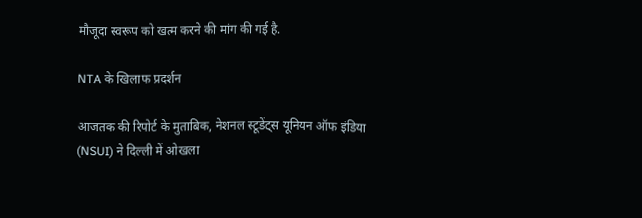मौजूदा स्वरूप को खत्म करने की मांग की गई है.

NTA के खिलाफ प्रदर्शन

आजतक की रिपोर्ट के मुताबिक, नेशनल स्टूडेंट्स यूनियन ऑफ इंडिया (NSUI) ने दिल्ली में ओखला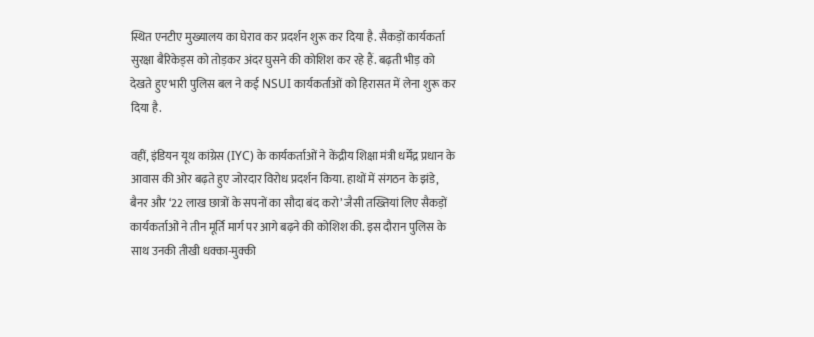स्थित एनटीए मुख्यालय का घेराव कर प्रदर्शन शुरू कर दिया है. सैकड़ों कार्यकर्ता सुरक्षा बैरिकेड्स को तोड़कर अंदर घुसने की कोशिश कर रहे हैं. बढ़ती भीड़ को देखते हुए भारी पुलिस बल ने कई NSUI कार्यकर्ताओं को हिरासत में लेना शुरू कर दिया है.

वहीं, इंडियन यूथ कांग्रेस (IYC) के कार्यकर्ताओं ने केंद्रीय शिक्षा मंत्री धर्मेंद्र प्रधान के आवास की ओर बढ़ते हुए जोरदार विरोध प्रदर्शन किया. हाथों में संगठन के झंडे, बैनर और ‘22 लाख छात्रों के सपनों का सौदा बंद करो’ जैसी तख्तियां लिए सैकड़ों कार्यकर्ताओं ने तीन मूर्ति मार्ग पर आगे बढ़ने की कोशिश की. इस दौरान पुलिस के साथ उनकी तीखी धक्का-मुक्की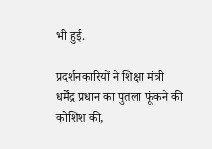भी हुई.

प्रदर्शनकारियों ने शिक्षा मंत्री धर्मेंद्र प्रधान का पुतला फूंकने की कोशिश की,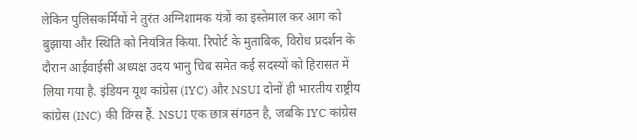लेकिन पुलिसकर्मियों ने तुरंत अग्निशामक यंत्रों का इस्तेमाल कर आग को बुझाया और स्थिति को नियंत्रित किया. रिपोर्ट के मुताबिक, विरोध प्रदर्शन के दौरान आईवाईसी अध्यक्ष उदय भानु चिब समेत कई सदस्यों को हिरासत में लिया गया है. इंडियन यूथ कांग्रेस (IYC) और NSUI दोनों ही भारतीय राष्ट्रीय कांग्रेस (INC) की विंग्स हैं. NSUI एक छात्र संगठन है, जबकि IYC कांग्रेस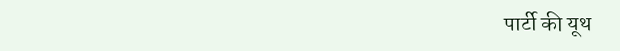पार्टी की यूथ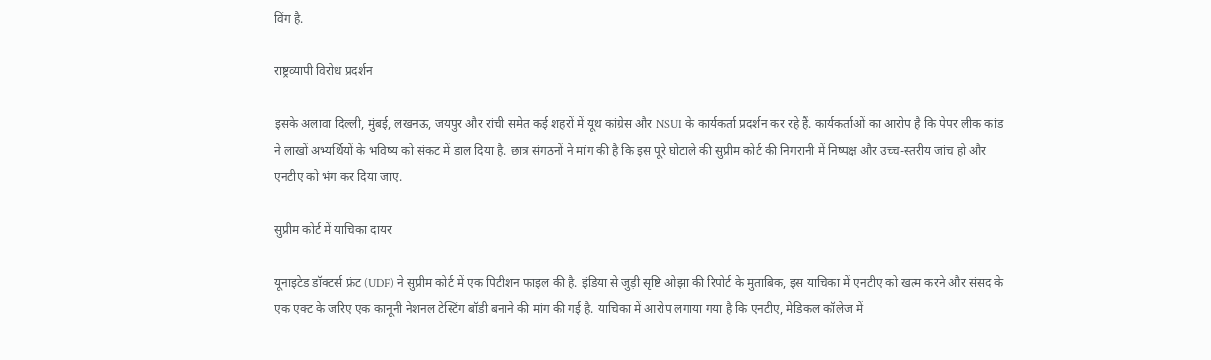विंग है.

राष्ट्रव्यापी विरोध प्रदर्शन

इसके अलावा दिल्ली, मुंबई, लखनऊ, जयपुर और रांची समेत कई शहरों में यूथ कांग्रेस और NSUI के कार्यकर्ता प्रदर्शन कर रहे हैं. कार्यकर्ताओं का आरोप है कि पेपर लीक कांड ने लाखों अभ्यर्थियों के भविष्य को संकट में डाल दिया है. छात्र संगठनों ने मांग की है कि इस पूरे घोटाले की सुप्रीम कोर्ट की निगरानी में निष्पक्ष और उच्च-स्तरीय जांच हो और एनटीए को भंग कर दिया जाए.

सुप्रीम कोर्ट में याचिका दायर

यूनाइटेड डॉक्टर्स फ्रंट (UDF) ने सुप्रीम कोर्ट में एक पिटीशन फाइल की है. इंडिया से जुड़ी सृष्टि ओझा की रिपोर्ट के मुताबिक, इस याचिका में एनटीए को खत्म करने और संसद के एक एक्ट के जरिए एक कानूनी नेशनल टेस्टिंग बॉडी बनाने की मांग की गई है. याचिका में आरोप लगाया गया है कि एनटीए, मेडिकल कॉलेज में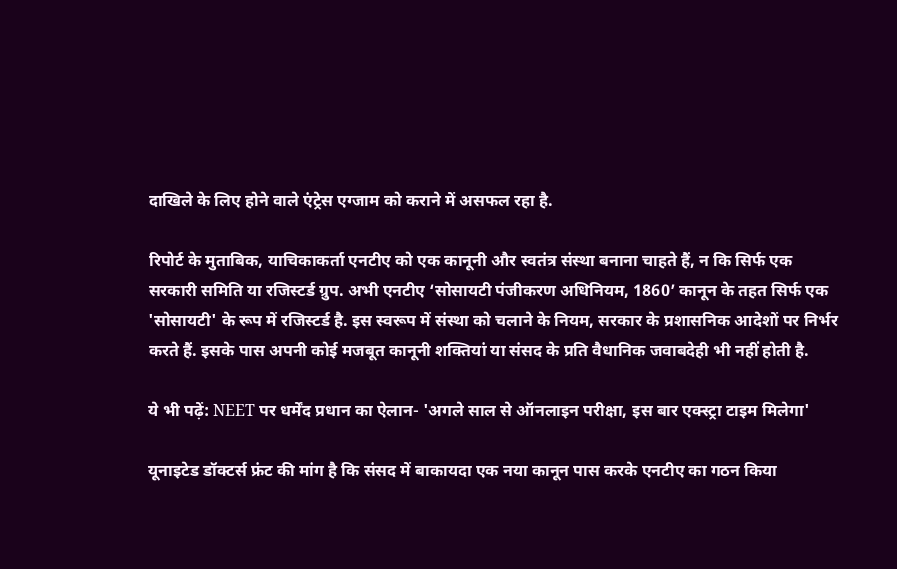दाखिले के लिए होने वाले एंट्रेस एग्जाम को कराने में असफल रहा है.

रिपोर्ट के मुताबिक, याचिकाकर्ता एनटीए को एक कानूनी और स्वतंत्र संस्था बनाना चाहते हैं, न कि सिर्फ एक सरकारी समिति या रजिस्टर्ड ग्रुप. अभी एनटीए ‘सोसायटी पंजीकरण अधिनियम, 1860’ कानून के तहत सिर्फ एक 'सोसायटी' के रूप में रजिस्टर्ड है. इस स्वरूप में संस्था को चलाने के नियम, सरकार के प्रशासनिक आदेशों पर निर्भर करते हैं. इसके पास अपनी कोई मजबूत कानूनी शक्तियां या संसद के प्रति वैधानिक जवाबदेही भी नहीं होती है.

ये भी पढ़ें: NEET पर धर्मेंद प्रधान का ऐलान- 'अगले साल से ऑनलाइन परीक्षा, इस बार एक्स्ट्रा टाइम मिलेगा'

यूनाइटेड डॉक्टर्स फ्रंट की मांग है कि संसद में बाकायदा एक नया कानून पास करके एनटीए का गठन किया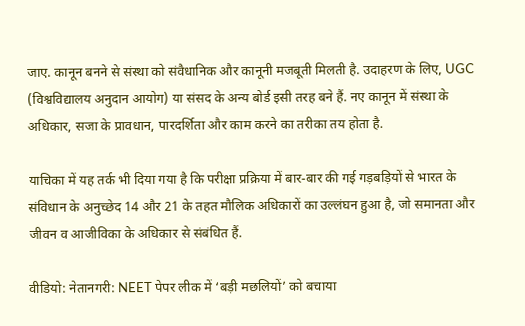जाए. कानून बनने से संस्था को संवैधानिक और कानूनी मजबूती मिलती है. उदाहरण के लिए, UGC (विश्वविद्यालय अनुदान आयोग) या संसद के अन्य बोर्ड इसी तरह बने हैं. नए कानून में संस्था के अधिकार, सजा के प्रावधान, पारदर्शिता और काम करने का तरीका तय होता है.

याचिका में यह तर्क भी दिया गया है कि परीक्षा प्रक्रिया में बार-बार की गई गड़बड़ियों से भारत के संविधान के अनुच्छेद 14 और 21 के तहत मौलिक अधिकारों का उल्लंघन हुआ है, जो समानता और जीवन व आजीविका के अधिकार से संबंधित हैं.

वीडियो: नेतानगरी: NEET पेपर लीक में ‘बड़ी मछलियों’ को बचाया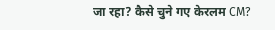जा रहा? कैसे चुने गए केरलम CM?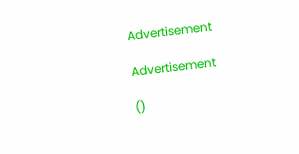Advertisement

Advertisement

()